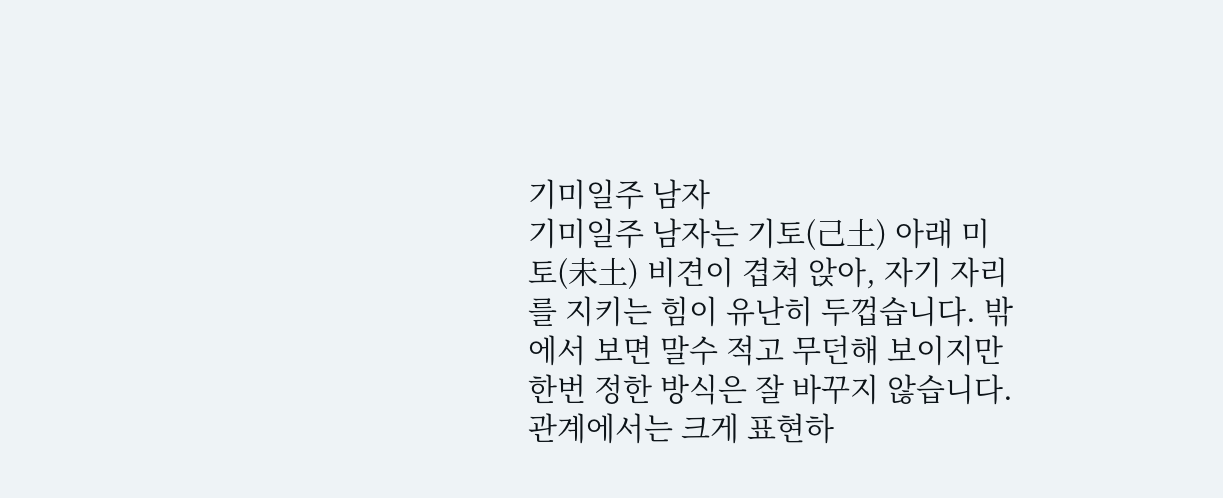기미일주 남자
기미일주 남자는 기토(己土) 아래 미토(未土) 비견이 겹쳐 앉아, 자기 자리를 지키는 힘이 유난히 두껍습니다. 밖에서 보면 말수 적고 무던해 보이지만 한번 정한 방식은 잘 바꾸지 않습니다. 관계에서는 크게 표현하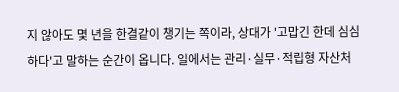지 않아도 몇 년을 한결같이 챙기는 쪽이라, 상대가 '고맙긴 한데 심심하다'고 말하는 순간이 옵니다. 일에서는 관리·실무·적립형 자산처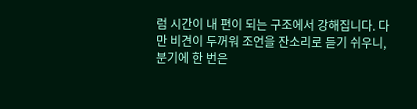럼 시간이 내 편이 되는 구조에서 강해집니다. 다만 비견이 두꺼워 조언을 잔소리로 듣기 쉬우니, 분기에 한 번은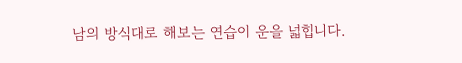남의 방식대로 해보는 연습이 운을 넓힙니다.